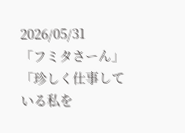2026/05/31
「フミタさーん」
「珍しく仕事している私を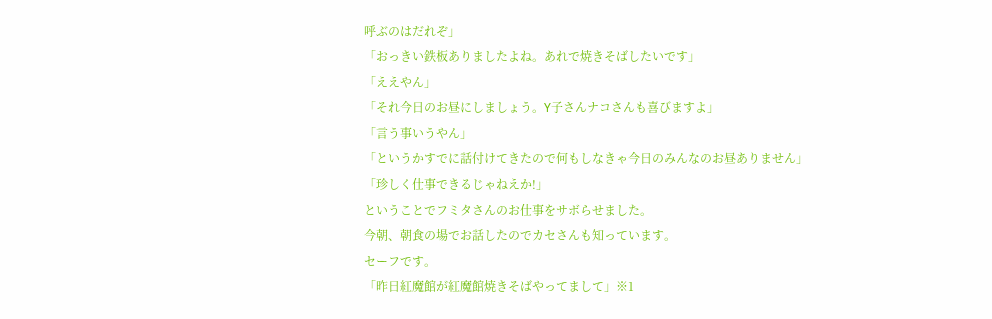呼ぶのはだれぞ」
「おっきい鉄板ありましたよね。あれで焼きそばしたいです」
「ええやん」
「それ今日のお昼にしましょう。Y子さんナコさんも喜びますよ」
「言う事いうやん」
「というかすでに話付けてきたので何もしなきゃ今日のみんなのお昼ありません」
「珍しく仕事できるじゃねえか!」
ということでフミタさんのお仕事をサボらせました。
今朝、朝食の場でお話したのでカセさんも知っています。
セーフです。
「昨日紅魔館が紅魔館焼きそばやってまして」※1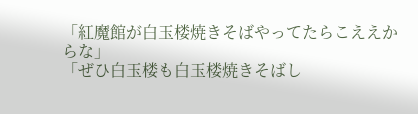「紅魔館が白玉楼焼きそばやってたらこええからな」
「ぜひ白玉楼も白玉楼焼きそばし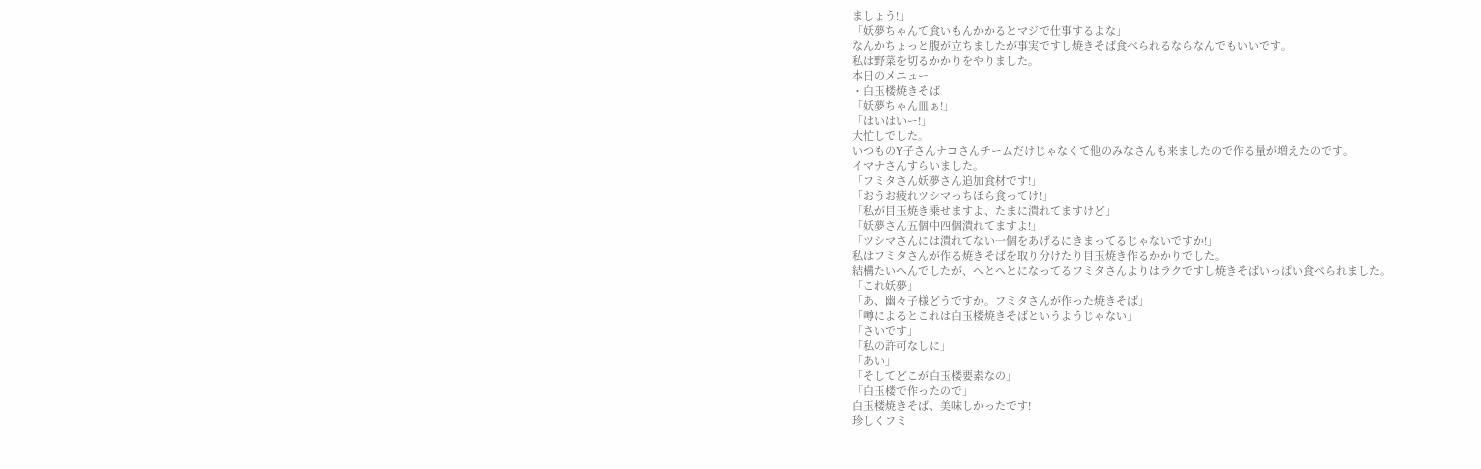ましょう!」
「妖夢ちゃんて食いもんかかるとマジで仕事するよな」
なんかちょっと腹が立ちましたが事実ですし焼きそば食べられるならなんでもいいです。
私は野菜を切るかかりをやりました。
本日のメニュー
・白玉楼焼きそば
「妖夢ちゃん皿ぁ!」
「はいはいー!」
大忙しでした。
いつものY子さんナコさんチームだけじゃなくて他のみなさんも来ましたので作る量が増えたのです。
イマナさんすらいました。
「フミタさん妖夢さん追加食材です!」
「おうお疲れツシマっちほら食ってけ!」
「私が目玉焼き乗せますよ、たまに潰れてますけど」
「妖夢さん五個中四個潰れてますよ!」
「ツシマさんには潰れてない一個をあげるにきまってるじゃないですか!」
私はフミタさんが作る焼きそばを取り分けたり目玉焼き作るかかりでした。
結構たいへんでしたが、へとへとになってるフミタさんよりはラクですし焼きそばいっぱい食べられました。
「これ妖夢」
「あ、幽々子様どうですか。フミタさんが作った焼きそば」
「噂によるとこれは白玉楼焼きそばというようじゃない」
「さいです」
「私の許可なしに」
「あい」
「そしてどこが白玉楼要素なの」
「白玉楼で作ったので」
白玉楼焼きそば、美味しかったです!
珍しくフミ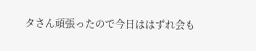タさん頑張ったので今日ははずれ会も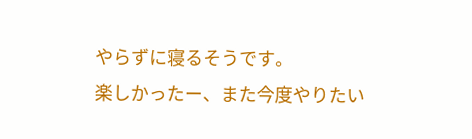やらずに寝るそうです。
楽しかったー、また今度やりたい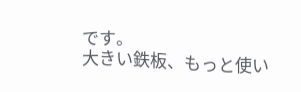です。
大きい鉄板、もっと使い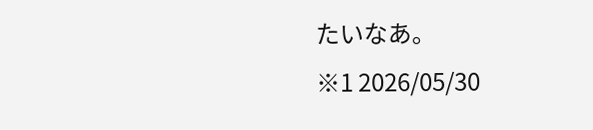たいなあ。
※1 2026/05/30